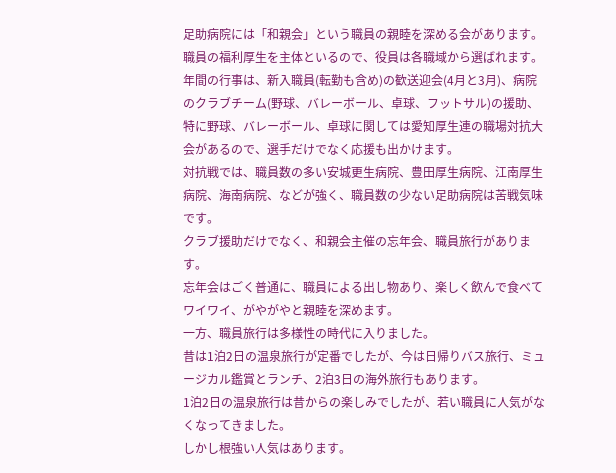足助病院には「和親会」という職員の親睦を深める会があります。
職員の福利厚生を主体といるので、役員は各職域から選ばれます。
年間の行事は、新入職員(転勤も含め)の歓送迎会(4月と3月)、病院のクラブチーム(野球、バレーボール、卓球、フットサル)の援助、特に野球、バレーボール、卓球に関しては愛知厚生連の職場対抗大会があるので、選手だけでなく応援も出かけます。
対抗戦では、職員数の多い安城更生病院、豊田厚生病院、江南厚生病院、海南病院、などが強く、職員数の少ない足助病院は苦戦気味です。
クラブ援助だけでなく、和親会主催の忘年会、職員旅行があります。
忘年会はごく普通に、職員による出し物あり、楽しく飲んで食べてワイワイ、がやがやと親睦を深めます。
一方、職員旅行は多様性の時代に入りました。
昔は1泊2日の温泉旅行が定番でしたが、今は日帰りバス旅行、ミュージカル鑑賞とランチ、2泊3日の海外旅行もあります。
1泊2日の温泉旅行は昔からの楽しみでしたが、若い職員に人気がなくなってきました。
しかし根強い人気はあります。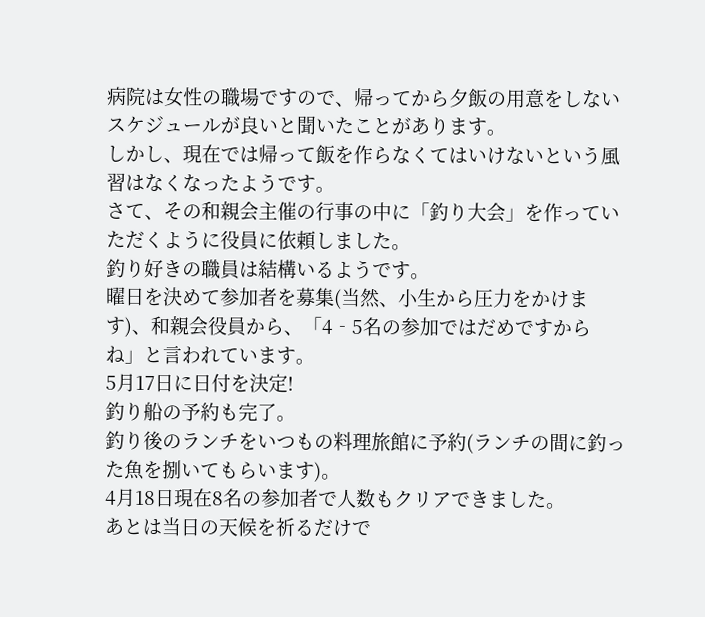病院は女性の職場ですので、帰ってから夕飯の用意をしないスケジュールが良いと聞いたことがあります。
しかし、現在では帰って飯を作らなくてはいけないという風習はなくなったようです。
さて、その和親会主催の行事の中に「釣り大会」を作っていただくように役員に依頼しました。
釣り好きの職員は結構いるようです。
曜日を決めて参加者を募集(当然、小生から圧力をかけます)、和親会役員から、「4‐5名の参加ではだめですからね」と言われています。
5月17日に日付を決定!
釣り船の予約も完了。
釣り後のランチをいつもの料理旅館に予約(ランチの間に釣った魚を捌いてもらいます)。
4月18日現在8名の参加者で人数もクリアできました。
あとは当日の天候を祈るだけで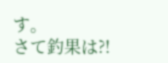す。
さて釣果は?!